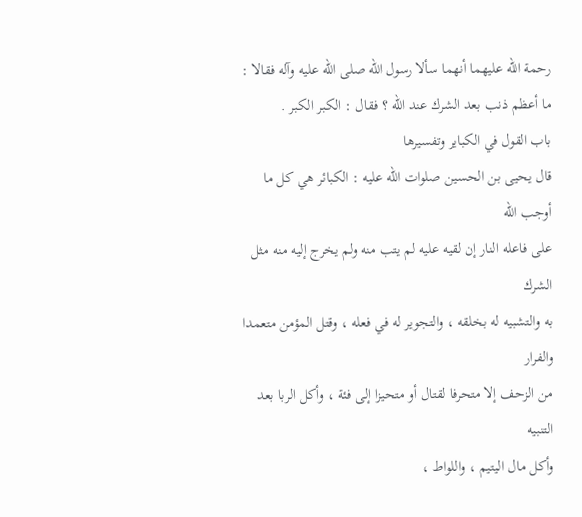رحمة الله عليهما أنهما سألا رسول الله صلى الله عليه وآله فقالا :
ما أعظم ذنب بعد الشرك عند الله ؟ فقال : الكبر الكبر .
باب القول في الكباير وتفسيرها
قال يحيى بن الحسين صلوات الله عليه : الكبائر هي كل ما أوجب الله
على فاعله النار إن لقيه عليه لم يتب منه ولم يخرج إليه منه مثل الشرك
به والتشبيه له بخلقه ، والتجوير له في فعله ، وقتل المؤمن متعمدا والفرار
من الزحف إلا متحرفا لقتال أو متحيزا إلى فئة ، وأكل الربا بعد التنبيه
وأكل مال اليتيم ، واللواط ،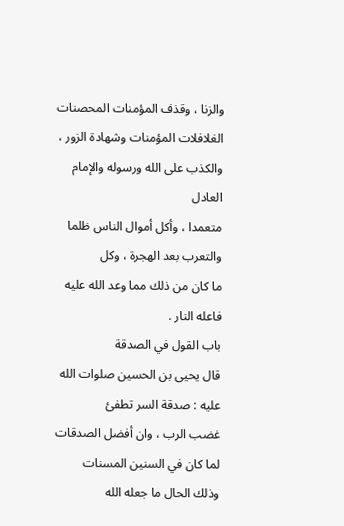والزنا ، وقذف المؤمنات المحصنات
الغلافلات المؤمنات وشهادة الزور ، والكذب على الله ورسوله والإمام العادل
متعمدا ، وأكل أموال الناس ظلما والتعرب بعد الهجرة ، وكل
ما كان من ذلك مما وعد الله عليه فاعله النار .
باب القول في الصدقة
قال يحيى بن الحسين صلوات الله عليه : صدقة السر تطفئ
غضب الرب ، وان أفضل الصدقات لما كان في السنين المسنات
وذلك الحال ما جعله الله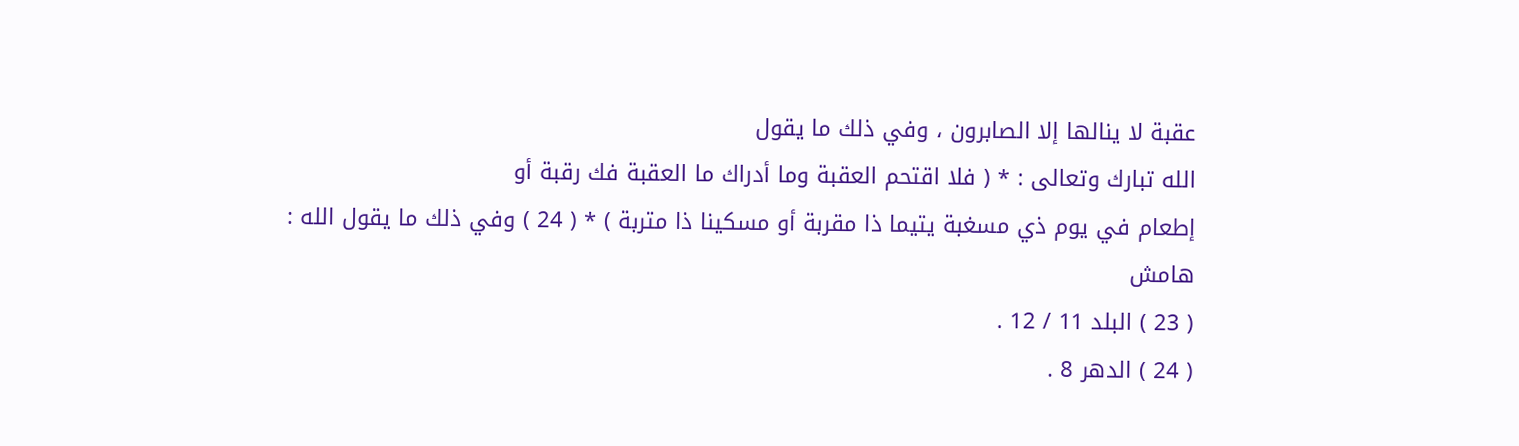عقبة لا ينالها إلا الصابرون ، وفي ذلك ما يقول
الله تبارك وتعالى : * ( فلا اقتحم العقبة وما أدراك ما العقبة فك رقبة أو
إطعام في يوم ذي مسغبة يتيما ذا مقربة أو مسكينا ذا متربة ) * ( 24 ) وفي ذلك ما يقول الله :
هامش
( 23 ) البلد 11 / 12 .
( 24 ) الدهر 8 .